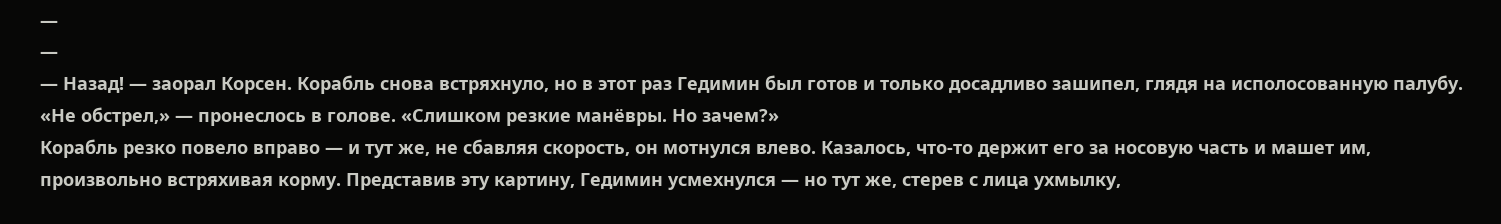—
—
— Назад! — заорал Корсен. Корабль снова встряхнуло, но в этот раз Гедимин был готов и только досадливо зашипел, глядя на исполосованную палубу. «Не обстрел,» — пронеслось в голове. «Слишком резкие манёвры. Но зачем?»
Корабль резко повело вправо — и тут же, не сбавляя скорость, он мотнулся влево. Казалось, что-то держит его за носовую часть и машет им, произвольно встряхивая корму. Представив эту картину, Гедимин усмехнулся — но тут же, стерев с лица ухмылку,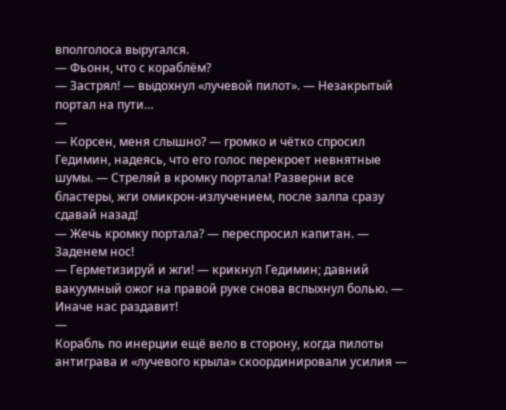вполголоса выругался.
— Фьонн, что с кораблём?
— Застрял! — выдохнул «лучевой пилот». — Незакрытый портал на пути…
—
— Корсен, меня слышно? — громко и чётко спросил Гедимин, надеясь, что его голос перекроет невнятные шумы. — Стреляй в кромку портала! Разверни все бластеры, жги омикрон-излучением, после залпа сразу сдавай назад!
— Жечь кромку портала? — переспросил капитан. — Заденем нос!
— Герметизируй и жги! — крикнул Гедимин; давний вакуумный ожог на правой руке снова вспыхнул болью. — Иначе нас раздавит!
—
Корабль по инерции ещё вело в сторону, когда пилоты антиграва и «лучевого крыла» скоординировали усилия —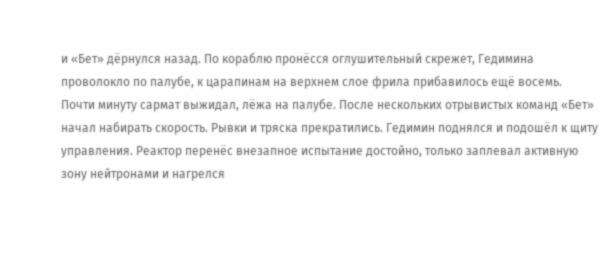и «Бет» дёрнулся назад. По кораблю пронёсся оглушительный скрежет, Гедимина проволокло по палубе, к царапинам на верхнем слое фрила прибавилось ещё восемь.
Почти минуту сармат выжидал, лёжа на палубе. После нескольких отрывистых команд «Бет» начал набирать скорость. Рывки и тряска прекратились. Гедимин поднялся и подошёл к щиту управления. Реактор перенёс внезапное испытание достойно, только заплевал активную зону нейтронами и нагрелся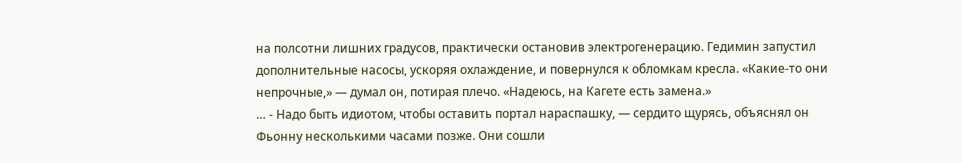на полсотни лишних градусов, практически остановив электрогенерацию. Гедимин запустил дополнительные насосы, ускоряя охлаждение, и повернулся к обломкам кресла. «Какие-то они непрочные,» — думал он, потирая плечо. «Надеюсь, на Кагете есть замена.»
… - Надо быть идиотом, чтобы оставить портал нараспашку, — сердито щурясь, объяснял он Фьонну несколькими часами позже. Они сошли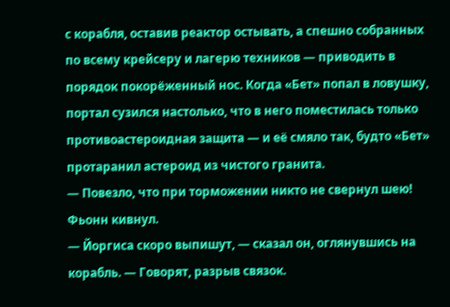с корабля, оставив реактор остывать, а спешно собранных по всему крейсеру и лагерю техников — приводить в порядок покорёженный нос. Когда «Бет» попал в ловушку, портал сузился настолько, что в него поместилась только противоастероидная защита — и её смяло так, будто «Бет» протаранил астероид из чистого гранита.
— Повезло, что при торможении никто не свернул шею!
Фьонн кивнул.
— Йоргиса скоро выпишут, — сказал он, оглянувшись на корабль. — Говорят, разрыв связок.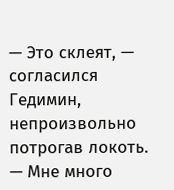— Это склеят, — согласился Гедимин, непроизвольно потрогав локоть. — Мне много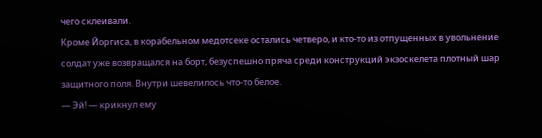чего склеивали.
Кроме Йоргиса, в корабельном медотсеке остались четверо, и кто-то из отпущенных в увольнение солдат уже возвращался на борт, безуспешно пряча среди конструкций экзоскелета плотный шар защитного поля. Внутри шевелилось что-то белое.
— Эй! — крикнул ему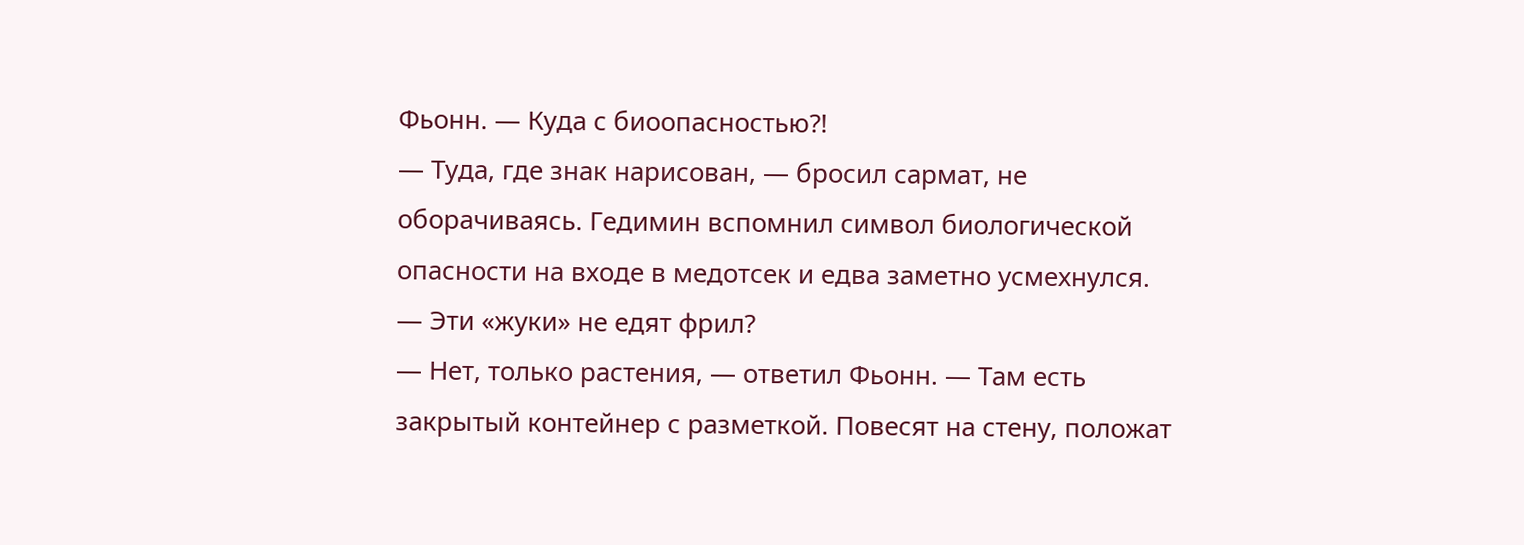Фьонн. — Куда с биоопасностью?!
— Туда, где знак нарисован, — бросил сармат, не оборачиваясь. Гедимин вспомнил символ биологической опасности на входе в медотсек и едва заметно усмехнулся.
— Эти «жуки» не едят фрил?
— Нет, только растения, — ответил Фьонн. — Там есть закрытый контейнер с разметкой. Повесят на стену, положат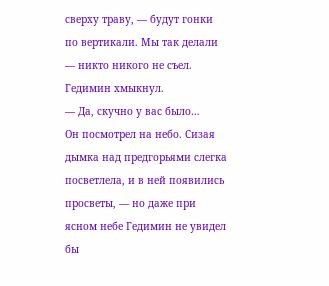сверху траву, — будут гонки по вертикали. Мы так делали — никто никого не съел.
Гедимин хмыкнул.
— Да, скучно у вас было…
Он посмотрел на небо. Сизая дымка над предгорьями слегка посветлела, и в ней появились просветы, — но даже при ясном небе Гедимин не увидел бы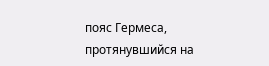пояс Гермеса, протянувшийся на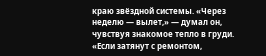краю звёздной системы. «Через неделю — вылет,» — думал он, чувствуя знакомое тепло в груди. «Если затянут с ремонтом,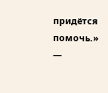придётся помочь.»
—